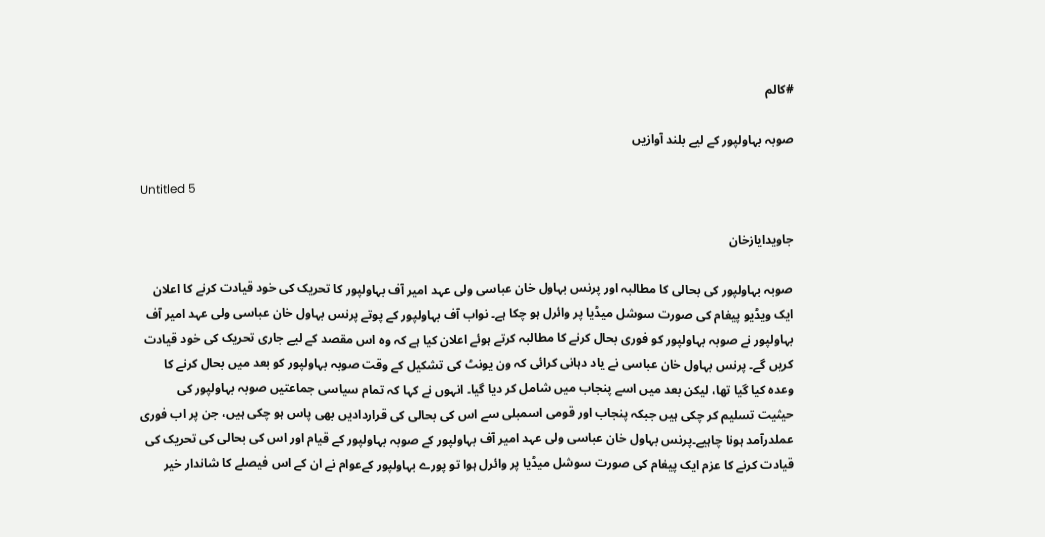#کالم

صوبہ بہاولپور کے لیے بلند آوازیں

Untitled 5

جاویدایازخان

صوبہ بہاولپور کی بحالی کا مطالبہ اور پرنس بہاول خان عباسی ولی عہد امیر آف بہاولپور کا تحریک کی خود قیادت کرنے کا اعلان ایک ویڈیو پیغام کی صورت سوشل میڈیا پر وائرل ہو چکا ہے۔ نواب آف بہاولپور کے پوتے پرنس بہاول خان عباسی ولی عہد امیر آف بہاولپور نے صوبہ بہاولپور کو فوری بحال کرنے کا مطالبہ کرتے ہوئے اعلان کیا ہے کہ وہ اس مقصد کے لیے جاری تحریک کی خود قیادت کریں گے۔ پرنس بہاول خان عباسی نے یاد دہانی کرائی کہ ون یونٹ کی تشکیل کے وقت صوبہ بہاولپور کو بعد میں بحال کرنے کا وعدہ کیا گیا تھا، لیکن بعد میں اسے پنجاب میں شامل کر دیا گیا۔ انہوں نے کہا کہ تمام سیاسی جماعتیں صوبہ بہاولپور کی حیثیت تسلیم کر چکی ہیں جبکہ پنجاب اور قومی اسمبلی سے اس کی بحالی کی قراردادیں بھی پاس ہو چکی ہیں، جن پر اب فوری عملدرآمد ہونا چاہیے۔پرنس بہاول خان عباسی ولی عہد امیر آف بہاولپور کے صوبہ بہاولپور کے قیام اور اس کی بحالی کی تحریک کی قیادت کرنے کا عزم ایک پیغام کی صورت سوشل میڈیا پر وائرل ہوا تو پورے بہاولپور کےعوام نے ان کے اس فیصلے کا شاندار خیر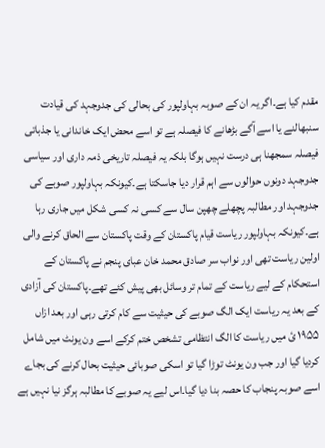مقدم کیا ہے۔اگر یہ ان کے صوبہ بہاولپور کی بحالی کی جدوجہد کی قیادت سنبھالنے یا اسے آگے بڑھانے کا فیصلہ ہے تو اسے محض ایک خاندانی یا جذباتی فیصلہ سمجھنا ہی درست نہیں ہوگا بلکہ یہ فیصلہ تاریخی ذمہ داری اور سیاسی جدوجہد دونوں حوالوں سے اہم قرار دیا جاسکتا ہے۔کیونکہ بہاولپور صوبے کی جدوجہد اور مطالبہ پچھلے چھپن سال سے کسی نہ کسی شکل میں جاری رہا ہے۔کیونکہ بہاولپور ریاست قیام پاکستان کے وقت پاکستان سے الحاق کرنے والی اولین ریاست تھی اور نواب سر صادق محمد خان عبای پنجم نے پاکستان کے استحکام کے لیے ریاست کے تمام تر وسائل بھی پیش کئے تھے۔پاکستان کی آزادی کے بعد یہ ریاست ایک الگ صوبے کی حیثیت سے کام کرتی رہی اور بعد ازاں ۱۹۵۵ ئ میں ریاست کا الگ انتظامی تشخص ختم کرکے اسے ون یونٹ میں شامل کردیا گیا اور جب ون یونٹ توڑا گیا تو اسکی صوبائی حیثیت بحال کرنے کی بجاے اسے صوبہ پنجاب کا حصہ بنا دیا گیا۔اس لیے یہ صوبے کا مطالبہ ہرگز نیا نہیں ہے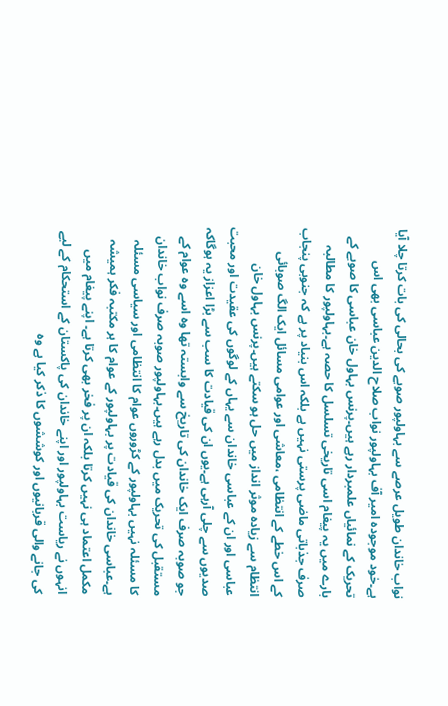نواب خاندان طویل عرصے سے بہاولپور صوبے کی بحالی کی بات کرتا چلا آیا ہے۔خود موجودہ امیر آف بہاولپور نواب صلاح الدین عباسی بھی اس تحریک کے نمائیاں علمبردار رہے ہیں۔پرنس بہاول خان عباسی کا صوبے کے بارے میں یہ پیغام اسی تاریخی تسلسل کا حصہ ہے۔بہاولپور کا مطالبہ صرف جذباتی ماضی پرستی نہیں ہے بلکہ اس بنیاد پر ہے کہ جنوبی پنجاب کے اس خطے کے انتظامی ،معاشی اور عوامی مسائل ایک الگ صوبائی انتظام سے زیادہ موثر انداز میں حل ہو سکتے ہیں۔پرنس بہاول خان عباسی اور ان کے عباسی خاندان سے یہاں کے لوگوں کی عقیدت اور محبت صدیوں سے چلی آرہی ہے۔یوں ان کی قیادت کا سب سے بڑا اعزاز یہ ہوگاکہ جو صوبہ صرف ایک خاندان کی تاریخ سے وابستہ تھا وہ اسے وہ عوام کے مستقبل کی تحریک میں بدل رہے ہیں۔بہاولپور صوبہ صرف نواب خاندان کا مسئلہ نہیں بہاولپور کے کڑوروں عوام کا انتظامی اور سیاسی مسئلہ ہے۔عباسی خاندان کی قیادت پر بہاولپور کے عوام کا ہر مکتبہ فکر ہمیشہ مکمل اعتماد ہی نہیں کرتا بلکہ ان پر فخر بھی کرتا ہے۔ اپنے پیغام میں انہوں نے ریاست بہاولپور اور اپنے خاندان کی پاکستان کے استحکام کے لیے کی جانے والی قربانیوں اور کوششوں کا ذکر کیا ہے وہ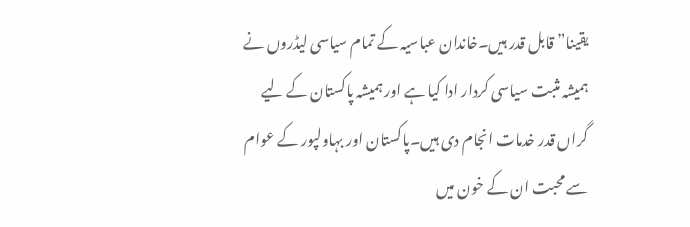یقینا” قابل قدر ہیں۔خاندان عباسیہ کے تمام سیاسی لیڈروں نے ہمیشہ مثبت سیاسی کردار ادا کیا ہے اور ہمیشہ پاکستان کے لیے گراں قدر خدمات انجام دی ہیں۔پاکستان اور بہاولپور کے عوام سے محبت ان کے خون میں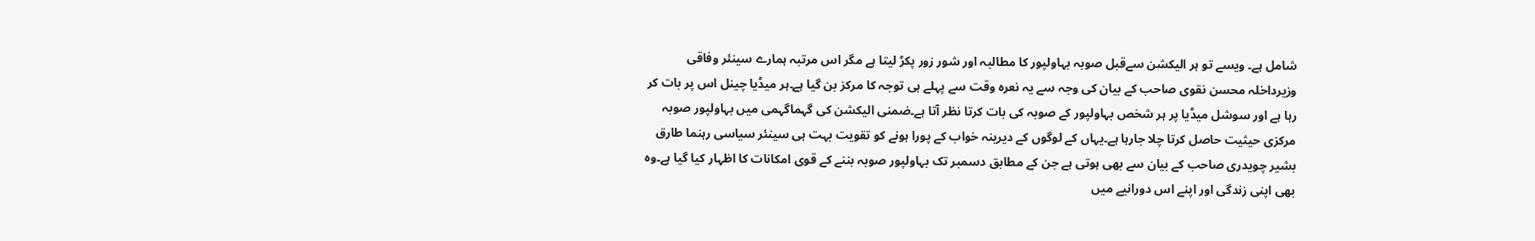شامل ہے۔ ویسے تو ہر الیکشن سےقبل صوبہ بہاولپور کا مطالبہ اور شور زور پکڑ لیتا ہے مگر اس مرتبہ ہمارے سینئر وفاقی وزیرداخلہ محسن نقوی صاحب کے بیان کی وجہ سے یہ نعرہ وقت سے پہلے ہی توجہ کا مرکز بن گیا ہے۔ہر میڈیا چینل اس پر بات کر رہا ہے اور سوشل میڈیا پر ہر شخص بہاولپور کے صوبہ کی بات کرتا نظر آتا ہے۔ضمنی الیکشن کی گہماگہمی میں بہاولپور صوبہ مرکزی حیثیت حاصل کرتا چلا جارہا ہے۔یہاں کے لوگوں کے دیرینہ خواب کے پورا ہونے کو تقویت بہت ہی سینئر سیاسی رہنما طارق بشیر چویدری صاحب کے بیان سے بھی ہوتی ہے جن کے مطابق دسمبر تک بہاولپور صوبہ بننے کے قوی امکانات کا اظہار کیا گیا ہے۔وہ بھی اپنی زندگی اور اپنے اس دورانیے میں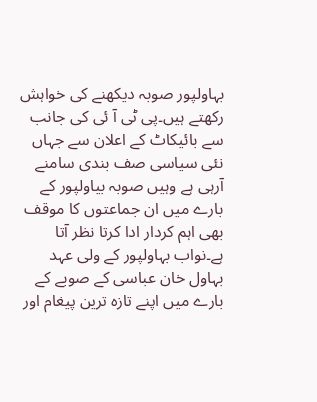بہاولپور صوبہ دیکھنے کی خواہش رکھتے ہیں۔پی ٹی آ ئی کی جانب سے بائیکاٹ کے اعلان سے جہاں نئی سیاسی صف بندی سامنے آرہی ہے وہیں صوبہ بیاولپور کے بارے میں ان جماعتوں کا موقف بھی اہم کردار ادا کرتا نظر آتا ہے۔نواب بہاولپور کے ولی عہد بہاول خان عباسی کے صوبے کے بارے میں اپنے تازہ ترین پیغام اور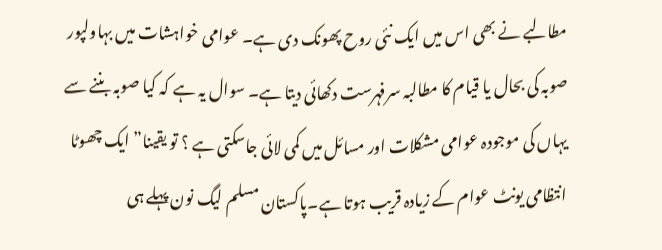مطالبے نے بھی اس میں ایک نئی روح پھونک دی ہے۔ عوامی خواہشات میں بہاولپور صوبہ کی بحال یا قیام کا مطالبہ سرفہرست دکھائی دیتا ہے۔ سوال یہ ہے کہ کیا صوبہ بننے سے یہاں کی موجودہ عوامی مشکلات اور مسائل میں کمی لائی جاسکتی ہے ؟ تو یقینا” ایک چھوٹا انتظامی یونٹ عوام کے زیادہ قریب ہوتا ہے۔پاکستان مسلم لیگ نون پہلے ہی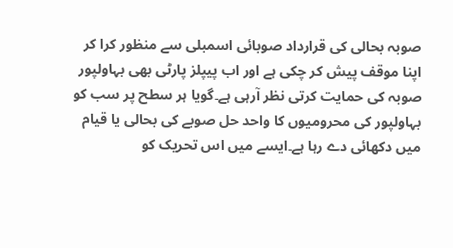صوبہ بحالی کی قرارداد صوبائی اسمبلی سے منظور کرا کر اپنا موقف پیش کر چکی ہے اور اب پیپلز پارٹی بھی بہاولپور صوبہ کی حمایت کرتی نظر آرہی ہے۔گویا ہر سطح پر سب کو بہاولپور کی محرومیوں کا واحد حل صوبے کی بحالی یا قیام میں دکھائی دے رہا ہے۔ایسے میں اس تحریک کو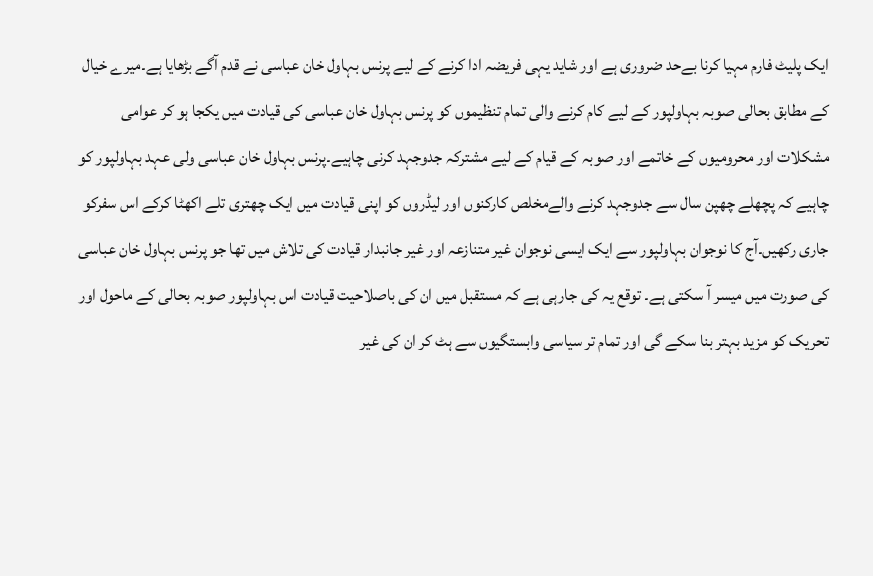ایک پلیٹ فارم مہیا کرنا بےحد ضروری ہے اور شاید یہی فریضہ ادا کرنے کے لیے پرنس بہاول خان عباسی نے قدم آگے بڑھایا ہے۔میرے خیال کے مطابق بحالی صوبہ بہاولپور کے لیے کام کرنے والی تمام تنظیموں کو پرنس بہاول خان عباسی کی قیادت میں یکجا ہو کر عوامی مشکلات اور محرومیوں کے خاتمے اور صوبہ کے قیام کے لیے مشترکہ جدوجہد کرنی چاہیے۔پرنس بہاول خان عباسی ولی عہد بہاولپور کو چاہیے کہ پچھلے چھپن سال سے جدوجہد کرنے والےمخلص کارکنوں اور لیڈروں کو اپنی قیادت میں ایک چھتری تلے اکھٹا کرکے اس سفرکو جاری رکھیں۔آج کا نوجوان بہاولپور سے ایک ایسی نوجوان غیر متنازعہ اور غیر جانبدار قیادت کی تلاش میں تھا جو پرنس بہاول خان عباسی کی صورت میں میسر آ سکتی ہے۔ توقع یہ کی جارہی ہے کہ مستقبل میں ان کی باصلاحیت قیادت اس بہاولپور صوبہ بحالی کے ماحول اور تحریک کو مزید بہتر بنا سکے گی اور تمام تر سیاسی وابستگیوں سے ہٹ کر ان کی غیر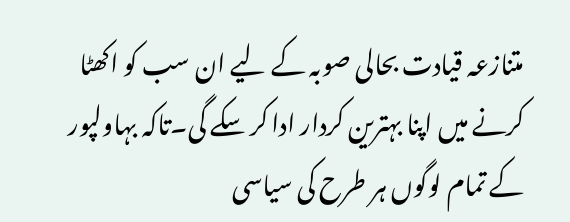متنازعہ قیادت بحالی صوبہ کے لیے ان سب کو اکھٹا کرنے میں اپنا بہترین کردار ادا کر سکے گی۔تاکہ بہاولپور کے تمام لوگوں ہر طرح کی سیاسی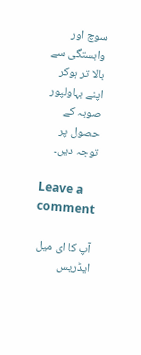سوچ اور وابستگی سے بالا تر ہوکر اپنے بہاولپور صوبہ کے حصول پر توجہ دیں۔

Leave a comment

آپ کا ای میل ایڈریس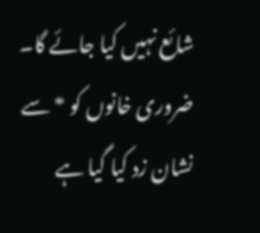شائع نہیں کیا جائے گا۔ ضروری خانوں کو * سے نشان زد کیا گیا ہے